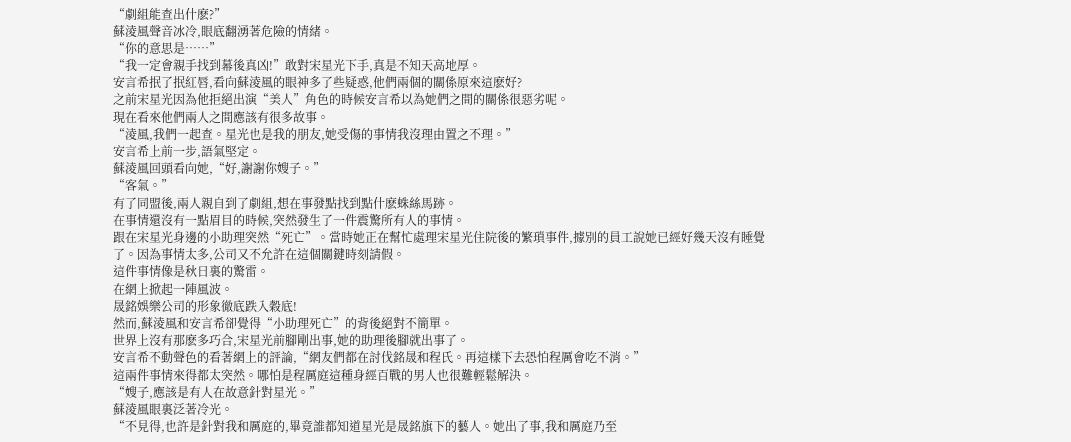“劇組能查出什麽?”
蘇淩風聲音冰冷,眼底翻湧著危險的情緒。
“你的意思是……”
“我一定會親手找到幕後真凶!”敢對宋星光下手,真是不知天高地厚。
安言希抿了抿紅唇,看向蘇淩風的眼神多了些疑惑,他們兩個的關係原來這麽好?
之前宋星光因為他拒絕出演“美人”角色的時候安言希以為她們之間的關係很惡劣呢。
現在看來他們兩人之間應該有很多故事。
“淩風,我們一起查。星光也是我的朋友,她受傷的事情我沒理由置之不理。”
安言希上前一步,語氣堅定。
蘇淩風回頭看向她,“好,謝謝你嫂子。”
“客氣。”
有了同盟後,兩人親自到了劇組,想在事發點找到點什麽蛛絲馬跡。
在事情還沒有一點眉目的時候,突然發生了一件震驚所有人的事情。
跟在宋星光身邊的小助理突然“死亡”。當時她正在幫忙處理宋星光住院後的繁瑣事件,據別的員工說她已經好幾天沒有睡覺了。因為事情太多,公司又不允許在這個關鍵時刻請假。
這件事情像是秋日裏的驚雷。
在網上掀起一陣風波。
晟銘娛樂公司的形象徹底跌入穀底!
然而,蘇淩風和安言希卻覺得“小助理死亡”的背後絕對不簡單。
世界上沒有那麽多巧合,宋星光前腳剛出事,她的助理後腳就出事了。
安言希不動聲色的看著網上的評論,“網友們都在討伐銘晟和程氏。再這樣下去恐怕程厲會吃不消。”
這兩件事情來得都太突然。哪怕是程厲庭這種身經百戰的男人也很難輕鬆解決。
“嫂子,應該是有人在故意針對星光。”
蘇淩風眼裏泛著冷光。
“不見得,也許是針對我和厲庭的,畢竟誰都知道星光是晟銘旗下的藝人。她出了事,我和厲庭乃至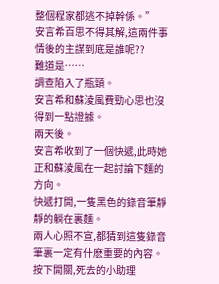整個程家都逃不掉幹係。”
安言希百思不得其解,這兩件事情後的主謀到底是誰呢??
難道是……
調查陷入了瓶頸。
安言希和蘇淩風費勁心思也沒得到一點證據。
兩天後。
安言希收到了一個快遞,此時她正和蘇淩風在一起討論下麵的方向。
快遞打開,一隻黑色的錄音筆靜靜的躺在裏麵。
兩人心照不宣,都猜到這隻錄音筆裏一定有什麽重要的內容。
按下開關,死去的小助理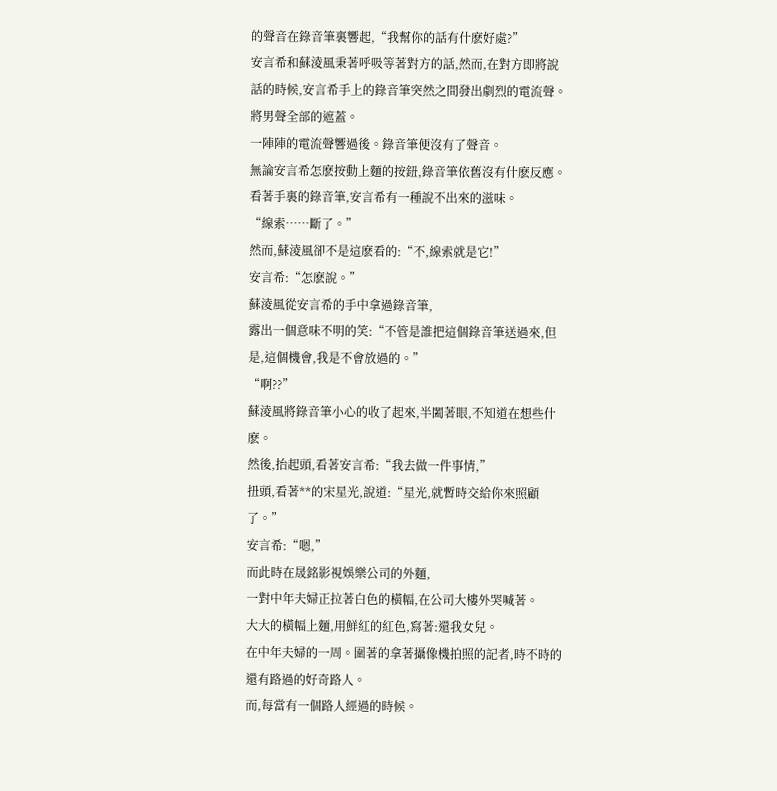的聲音在錄音筆裏響起,“我幫你的話有什麽好處?”
安言希和蘇淩風秉著呼吸等著對方的話,然而,在對方即將說話的時候,安言希手上的錄音筆突然之間發出劇烈的電流聲。
將男聲全部的遮蓋。
一陣陣的電流聲響過後。錄音筆便沒有了聲音。
無論安言希怎麽按動上麵的按鈕,錄音筆依舊沒有什麽反應。
看著手裏的錄音筆,安言希有一種說不出來的滋味。
“線索……斷了。”
然而,蘇淩風卻不是這麽看的:“不,線索就是它!”
安言希:“怎麽說。”
蘇淩風從安言希的手中拿過錄音筆,
露出一個意味不明的笑:“不管是誰把這個錄音筆送過來,但是,這個機會,我是不會放過的。”
“啊??”
蘇淩風將錄音筆小心的收了起來,半闔著眼,不知道在想些什麽。
然後,抬起頭,看著安言希:“我去做一件事情,”
扭頭,看著**的宋星光,說道:“星光,就暫時交給你來照顧了。”
安言希:“嗯,”
而此時在晟銘影視娛樂公司的外麵,
一對中年夫婦正拉著白色的橫幅,在公司大樓外哭喊著。
大大的橫幅上麵,用鮮紅的紅色,寫著:還我女兒。
在中年夫婦的一周。圍著的拿著攝像機拍照的記者,時不時的還有路過的好奇路人。
而,每當有一個路人經過的時候。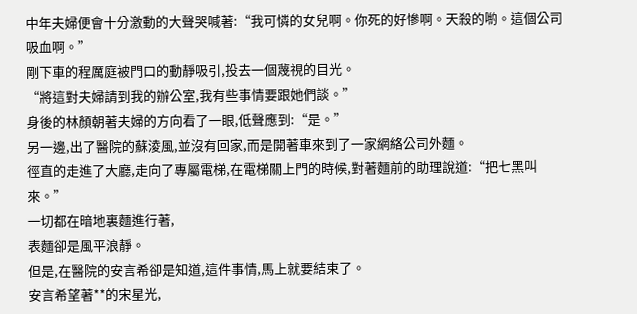中年夫婦便會十分激動的大聲哭喊著:“我可憐的女兒啊。你死的好慘啊。天殺的喲。這個公司吸血啊。”
剛下車的程厲庭被門口的動靜吸引,投去一個蔑視的目光。
“將這對夫婦請到我的辦公室,我有些事情要跟她們談。”
身後的林顏朝著夫婦的方向看了一眼,低聲應到:“是。”
另一邊,出了醫院的蘇淩風,並沒有回家,而是開著車來到了一家網絡公司外麵。
徑直的走進了大廳,走向了專屬電梯,在電梯關上門的時候,對著麵前的助理說道:“把七黑叫來。”
一切都在暗地裏麵進行著,
表麵卻是風平浪靜。
但是,在醫院的安言希卻是知道,這件事情,馬上就要結束了。
安言希望著**的宋星光,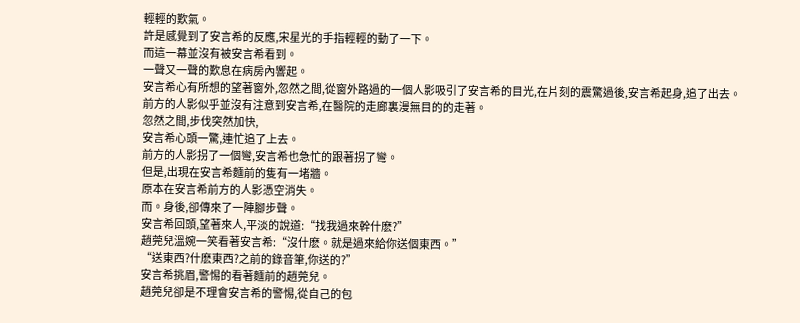輕輕的歎氣。
許是感覺到了安言希的反應,宋星光的手指輕輕的動了一下。
而這一幕並沒有被安言希看到。
一聲又一聲的歎息在病房內響起。
安言希心有所想的望著窗外,忽然之間,從窗外路過的一個人影吸引了安言希的目光,在片刻的震驚過後,安言希起身,追了出去。
前方的人影似乎並沒有注意到安言希,在醫院的走廊裏漫無目的的走著。
忽然之間,步伐突然加快,
安言希心頭一驚,連忙追了上去。
前方的人影拐了一個彎,安言希也急忙的跟著拐了彎。
但是,出現在安言希麵前的隻有一堵牆。
原本在安言希前方的人影憑空消失。
而。身後,卻傳來了一陣腳步聲。
安言希回頭,望著來人,平淡的說道:“找我過來幹什麽?”
趙莞兒溫婉一笑看著安言希:“沒什麽。就是過來給你送個東西。”
“送東西?什麽東西?之前的錄音筆,你送的?”
安言希挑眉,警惕的看著麵前的趙莞兒。
趙莞兒卻是不理會安言希的警惕,從自己的包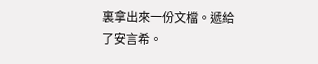裏拿出來一份文檔。遞給了安言希。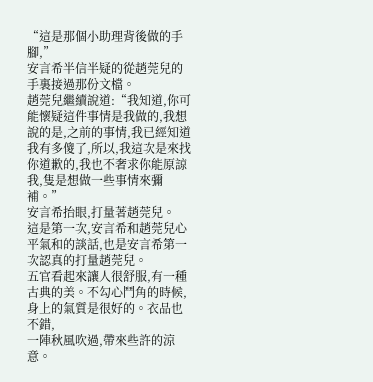“這是那個小助理背後做的手腳,”
安言希半信半疑的從趙莞兒的手裏接過那份文檔。
趙莞兒繼續說道:“我知道,你可能懷疑這件事情是我做的,我想說的是,之前的事情,我已經知道我有多傻了,所以,我這次是來找你道歉的,我也不奢求你能原諒我,隻是想做一些事情來彌補。”
安言希抬眼,打量著趙莞兒。
這是第一次,安言希和趙莞兒心平氣和的談話,也是安言希第一次認真的打量趙莞兒。
五官看起來讓人很舒服,有一種古典的美。不勾心鬥角的時候,身上的氣質是很好的。衣品也不錯,
一陣秋風吹過,帶來些許的涼意。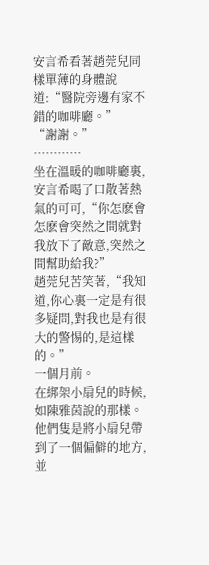安言希看著趙莞兒同樣單薄的身體說道:“醫院旁邊有家不錯的咖啡廳。”
“謝謝。”
…………
坐在溫暖的咖啡廳裏,安言希喝了口散著熱氣的可可,“你怎麽會
怎麽會突然之間就對我放下了敵意,突然之間幫助給我?”
趙莞兒苦笑著,“我知道,你心裏一定是有很多疑問,對我也是有很大的警惕的,是這樣的。”
一個月前。
在綁架小扇兒的時候,如陳雅茵說的那樣。
他們隻是將小扇兒帶到了一個偏僻的地方,並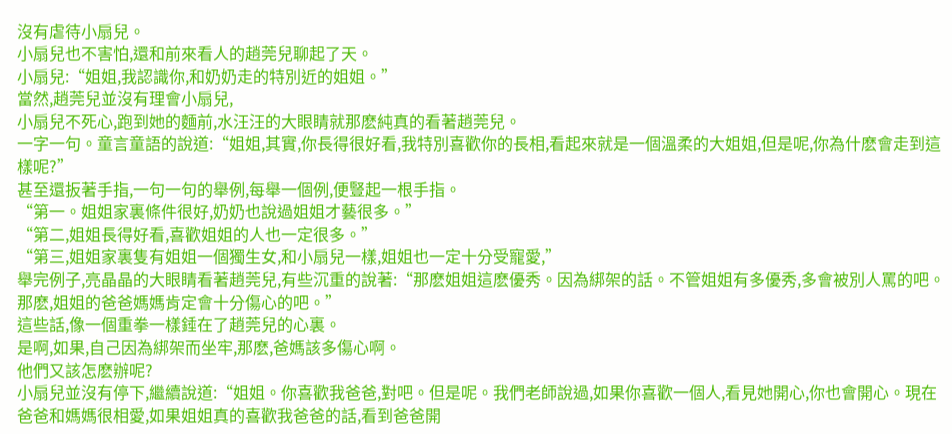沒有虐待小扇兒。
小扇兒也不害怕,還和前來看人的趙莞兒聊起了天。
小扇兒:“姐姐,我認識你,和奶奶走的特別近的姐姐。”
當然,趙莞兒並沒有理會小扇兒,
小扇兒不死心,跑到她的麵前,水汪汪的大眼睛就那麽純真的看著趙莞兒。
一字一句。童言童語的說道:“姐姐,其實,你長得很好看,我特別喜歡你的長相,看起來就是一個溫柔的大姐姐,但是呢,你為什麽會走到這樣呢?”
甚至還扳著手指,一句一句的舉例,每舉一個例,便豎起一根手指。
“第一。姐姐家裏條件很好,奶奶也說過姐姐才藝很多。”
“第二,姐姐長得好看,喜歡姐姐的人也一定很多。”
“第三,姐姐家裏隻有姐姐一個獨生女,和小扇兒一樣,姐姐也一定十分受寵愛,”
舉完例子,亮晶晶的大眼睛看著趙莞兒,有些沉重的說著:“那麽姐姐這麽優秀。因為綁架的話。不管姐姐有多優秀,多會被別人罵的吧。那麽,姐姐的爸爸媽媽肯定會十分傷心的吧。”
這些話,像一個重拳一樣錘在了趙莞兒的心裏。
是啊,如果,自己因為綁架而坐牢,那麽,爸媽該多傷心啊。
他們又該怎麽辦呢?
小扇兒並沒有停下,繼續說道:“姐姐。你喜歡我爸爸,對吧。但是呢。我們老師說過,如果你喜歡一個人,看見她開心,你也會開心。現在爸爸和媽媽很相愛,如果姐姐真的喜歡我爸爸的話,看到爸爸開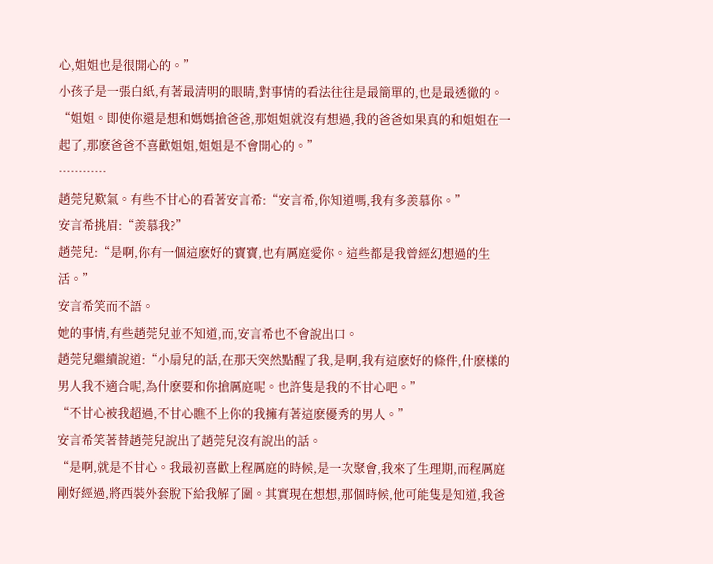心,姐姐也是很開心的。”
小孩子是一張白紙,有著最清明的眼睛,對事情的看法往往是最簡單的,也是最透徹的。
“姐姐。即使你還是想和媽媽搶爸爸,那姐姐就沒有想過,我的爸爸如果真的和姐姐在一起了,那麽爸爸不喜歡姐姐,姐姐是不會開心的。”
…………
趙莞兒歎氣。有些不甘心的看著安言希:“安言希,你知道嗎,我有多羨慕你。”
安言希挑眉:“羨慕我?”
趙莞兒:“是啊,你有一個這麽好的寶寶,也有厲庭愛你。這些都是我曾經幻想過的生活。”
安言希笑而不語。
她的事情,有些趙莞兒並不知道,而,安言希也不會說出口。
趙莞兒繼續說道:“小扇兒的話,在那天突然點醒了我,是啊,我有這麽好的條件,什麽樣的男人我不適合呢,為什麽要和你搶厲庭呢。也許隻是我的不甘心吧。”
“不甘心被我超過,不甘心瞧不上你的我擁有著這麽優秀的男人。”
安言希笑著替趙莞兒說出了趙莞兒沒有說出的話。
“是啊,就是不甘心。我最初喜歡上程厲庭的時候,是一次聚會,我來了生理期,而程厲庭剛好經過,將西裝外套脫下給我解了圍。其實現在想想,那個時候,他可能隻是知道,我爸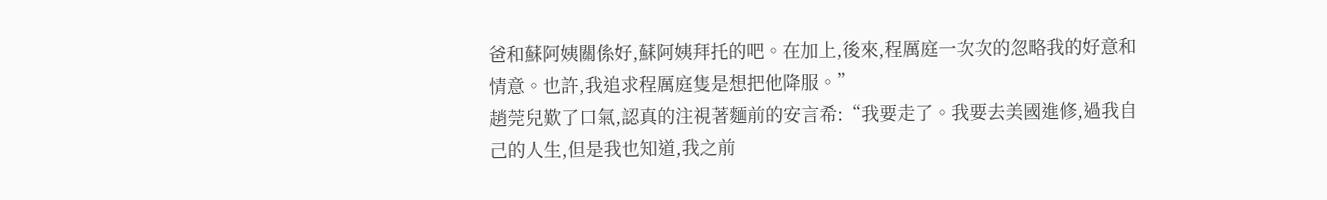爸和蘇阿姨關係好,蘇阿姨拜托的吧。在加上,後來,程厲庭一次次的忽略我的好意和情意。也許,我追求程厲庭隻是想把他降服。”
趙莞兒歎了口氣,認真的注視著麵前的安言希:“我要走了。我要去美國進修,過我自己的人生,但是我也知道,我之前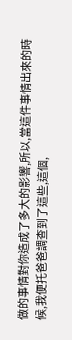做的事情對你造成了多大的影響,所以,當這件事情出來的時候,我便托爸爸調查到了這些,這個,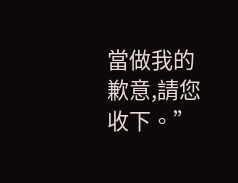當做我的歉意,請您收下。”